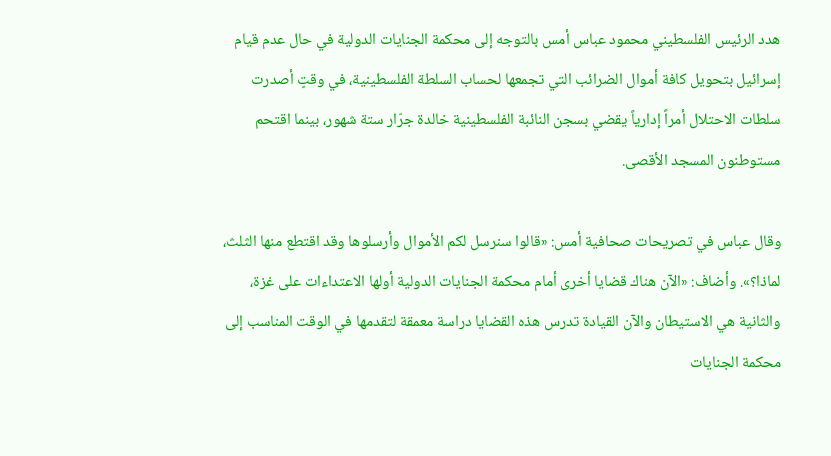هدد الرئيس الفلسطيني محمود عباس أمس بالتوجه إلى محكمة الجنايات الدولية في حال عدم قيام إسرائيل بتحويل كافة أموال الضرائب التي تجمعها لحساب السلطة الفلسطينية، في وقتٍ أصدرت سلطات الاحتلال أمراً إدارياً يقضي بسجن النائبة الفلسطينية خالدة جرّار ستة شهور، بينما اقتحم مستوطنون المسجد الأقصى.

وقال عباس في تصريحات صحافية أمس: «قالوا سنرسل لكم الأموال وأرسلوها وقد اقتطع منها الثلث، لماذا؟». وأضاف: «الآن هناك قضايا أخرى أمام محكمة الجنايات الدولية أولها الاعتداءات على غزة، والثانية هي الاستيطان والآن القيادة تدرس هذه القضايا دراسة معمقة لتقدمها في الوقت المناسب إلى محكمة الجنايات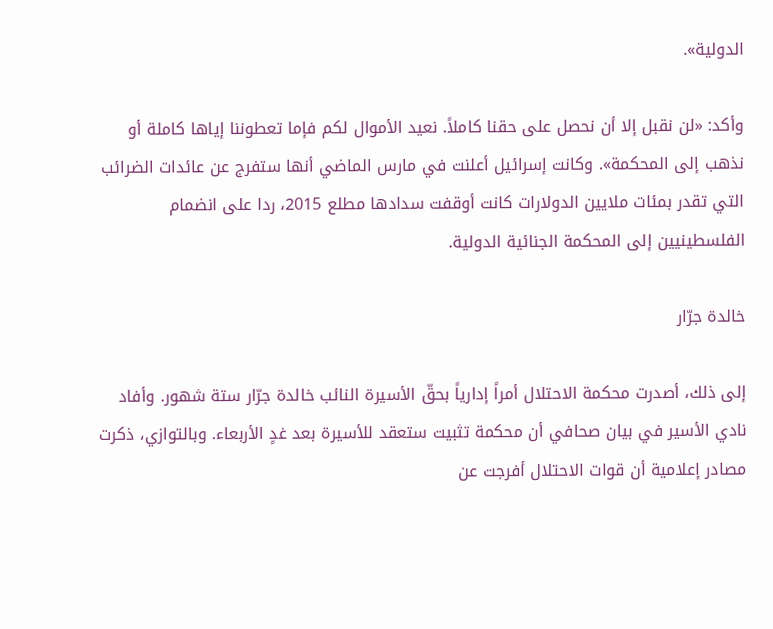الدولية».

وأكد: «لن نقبل إلا أن نحصل على حقنا كاملاً. نعيد الأموال لكم فإما تعطوننا إياها كاملة أو نذهب إلى المحكمة». وكانت إسرائيل أعلنت في مارس الماضي أنها ستفرج عن عائدات الضرائب التي تقدر بمئات ملايين الدولارات كانت أوقفت سدادها مطلع 2015، ردا على انضمام الفلسطينيين إلى المحكمة الجنائية الدولية.

خالدة جرّار

إلى ذلك، أصدرت محكمة الاحتلال أمراً إدارياً بحقّ الأسيرة النائب خالدة جرّار ستة شهور. وأفاد نادي الأسير في بيان صحافي أن محكمة تثبيت ستعقد للأسيرة بعد غدٍ الأربعاء. وبالتوازي، ذكرت مصادر إعلامية أن قوات الاحتلال أفرجت عن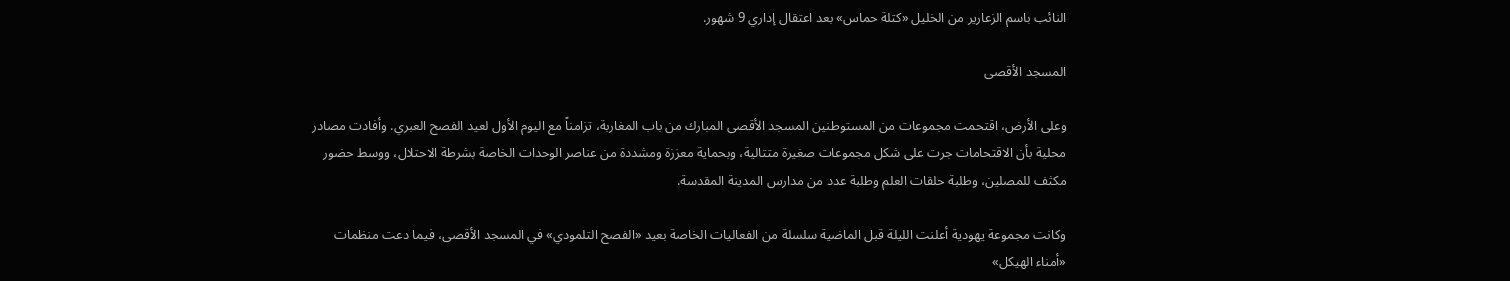النائب باسم الزعارير من الخليل «كتلة حماس» بعد اعتقال إداري 9 شهور.

المسجد الأقصى

وعلى الأرض، اقتحمت مجموعات من المستوطنين المسجد الأقصى المبارك من باب المغاربة، تزامناً مع اليوم الأول لعيد الفصح العبري. وأفادت مصادر محلية بأن الاقتحامات جرت على شكل مجموعات صغيرة متتالية، وبحماية معززة ومشددة من عناصر الوحدات الخاصة بشرطة الاحتلال، ووسط حضور مكثف للمصلين، وطلبة حلقات العلم وطلبة عدد من مدارس المدينة المقدسة.

وكانت مجموعة يهودية أعلنت الليلة قبل الماضية سلسلة من الفعاليات الخاصة بعيد «الفصح التلمودي» في المسجد الأقصى، فيما دعت منظمات «أمناء الهيكل»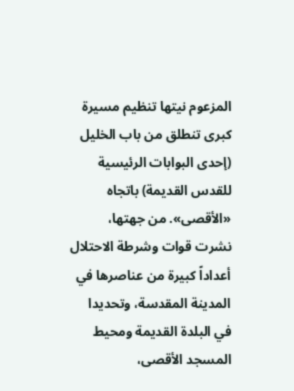المزعوم نيتها تنظيم مسيرة كبرى تنطلق من باب الخليل (إحدى البوابات الرئيسية للقدس القديمة) باتجاه «الأقصى». من جهتها، نشرت قوات وشرطة الاحتلال أعداداً كبيرة من عناصرها في المدينة المقدسة، وتحديدا في البلدة القديمة ومحيط المسجد الأقصى،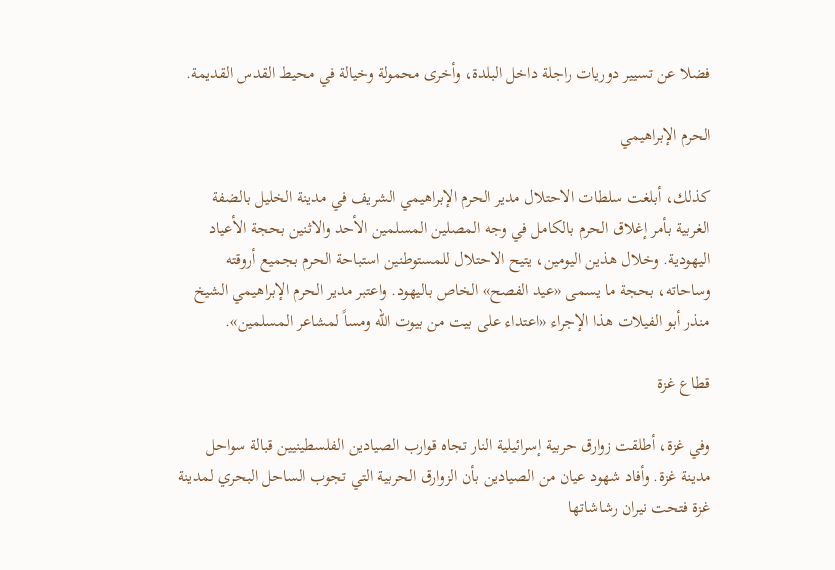فضلا عن تسيير دوريات راجلة داخل البلدة، وأخرى محمولة وخيالة في محيط القدس القديمة.

الحرم الإبراهيمي

كذلك، أبلغت سلطات الاحتلال مدير الحرم الإبراهيمي الشريف في مدينة الخليل بالضفة الغربية بأمر إغلاق الحرم بالكامل في وجه المصلين المسلمين الأحد والاثنين بحجة الأعياد اليهودية. وخلال هذين اليومين، يتيح الاحتلال للمستوطنين استباحة الحرم بجميع أروقته وساحاته، بحجة ما يسمى «عيد الفصح» الخاص باليهود. واعتبر مدير الحرم الإبراهيمي الشيخ منذر أبو الفيلات هذا الإجراء «اعتداء على بيت من بيوت الله ومساً لمشاعر المسلمين».

قطاع غزة

وفي غزة، أطلقت زوارق حربية إسرائيلية النار تجاه قوارب الصيادين الفلسطينيين قبالة سواحل مدينة غزة. وأفاد شهود عيان من الصيادين بأن الزوارق الحربية التي تجوب الساحل البحري لمدينة غزة فتحت نيران رشاشاتها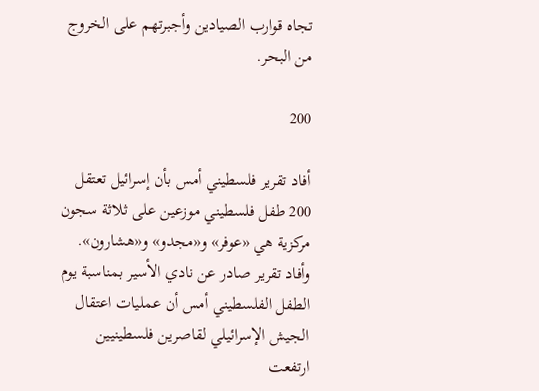تجاه قوارب الصيادين وأجبرتهم على الخروج من البحر.

200

أفاد تقرير فلسطيني أمس بأن إسرائيل تعتقل 200 طفل فلسطيني موزعين على ثلاثة سجون مركزية هي «عوفر» و«مجدو» و«هشارون». وأفاد تقرير صادر عن نادي الأسير بمناسبة يوم الطفل الفلسطيني أمس أن عمليات اعتقال الجيش الإسرائيلي لقاصرين فلسطينيين ارتفعت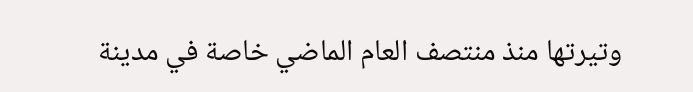وتيرتها منذ منتصف العام الماضي خاصة في مدينة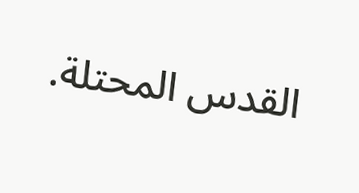القدس المحتلة.